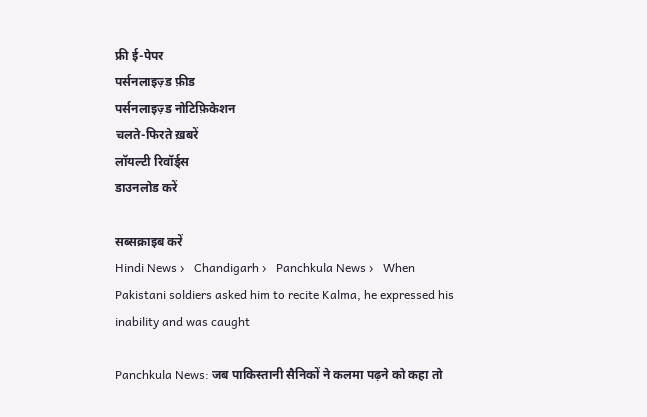फ्री ई-पेपर
पर्सनलाइज़्ड फ़ीड
पर्सनलाइज़्ड नोटिफ़िकेशन
चलते-फिरते ख़बरें
लॉयल्टी रिवॉर्ड्स
डाउनलोड करें

सब्सक्राइब करें
Hindi News ›   Chandigarh ›   Panchkula News ›   When Pakistani soldiers asked him to recite Kalma, he expressed his inability and was caught

Panchkula News: जब पाकिस्तानी सैनिकों ने कलमा पढ़ने को कहा तो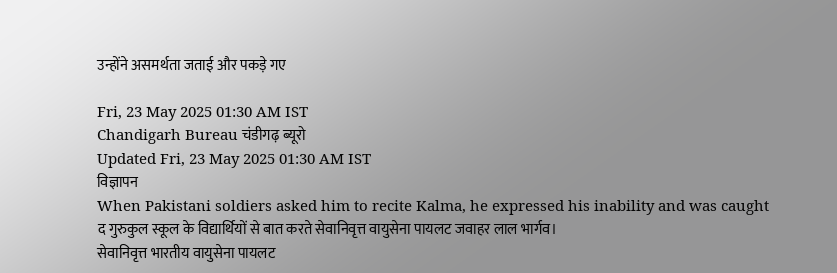उन्होंने असमर्थता जताई और पकड़े गए

Fri, 23 May 2025 01:30 AM IST
Chandigarh Bureau चंडीगढ़ ब्यूरो
Updated Fri, 23 May 2025 01:30 AM IST
विज्ञापन
When Pakistani soldiers asked him to recite Kalma, he expressed his inability and was caught
द गुरुकुल स्कूल के विद्यार्थियों से बात करते सेवानिवृत्त वायुसेना पायलट जवाहर लाल भार्गव।
सेवानिवृत्त भारतीय वायुसेना पायलट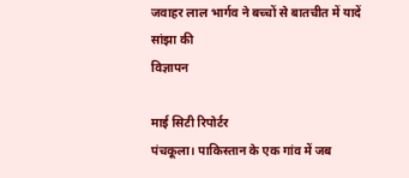जवाहर लाल भार्गव ने बच्चों से बातचीत में यादें सांझा की
विज्ञापन

माई सिटी रिपोर्टर
पंचकूला। पाकिस्तान के एक गांव में जब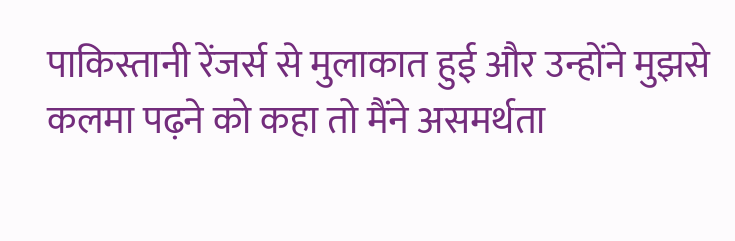पाकिस्तानी रेंजर्स से मुलाकात हुई और उन्होंने मुझसे कलमा पढ़ने को कहा तो मैंने असमर्थता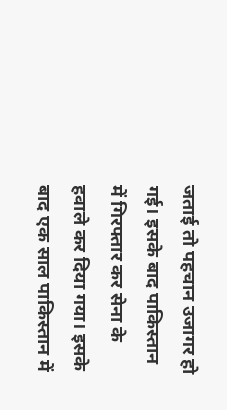जताई तो पहचान उजागर हो गई। इसके बाद पाकिस्तान में गिरफ्तार कर सेना के हवाले कर दिया गया। इसके बाद एक साल पाकिस्तान में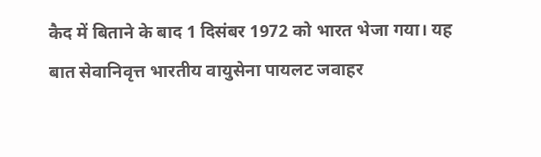कैद में बिताने के बाद 1 दिसंबर 1972 को भारत भेजा गया। यह बात सेवानिवृत्त भारतीय वायुसेना पायलट जवाहर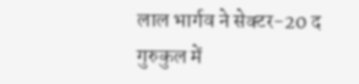लाल भार्गव ने सेक्टर-20 द गुरुकुल में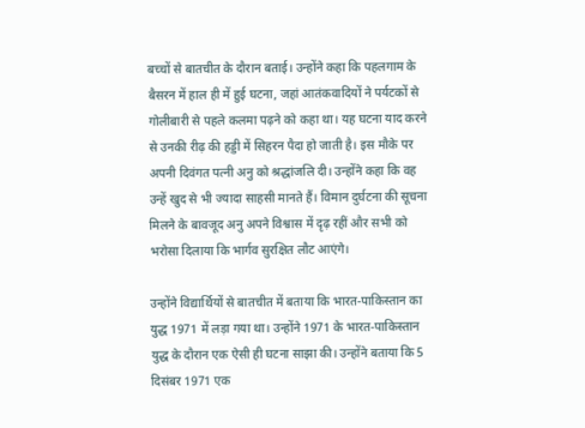बच्चों से बातचीत के दौरान बताई। उन्होंने कहा कि पहलगाम के बैसरन में हाल ही में हुई घटना, जहां आतंकवादियों ने पर्यटकों से गोलीबारी से पहले कलमा पढ़ने को कहा था। यह घटना याद करने से उनकी रीढ़ की हड्डी में सिहरन पैदा हो जाती है। इस मौके पर अपनी दिवंगत पत्नी अनु को श्रद्धांजलि दी। उन्होंने कहा कि वह उन्हें खुद से भी ज्यादा साहसी मानते हैं। विमान दुर्घटना की सूचना मिलने के बावजूद अनु अपने विश्वास में दृढ़ रहीं और सभी को भरोसा दिलाया कि भार्गव सुरक्षित लौट आएंगे।

उन्होंने विद्यार्थियों से बातचीत में बताया कि भारत-पाकिस्तान का युद्ध 1971 में लड़ा गया था। उन्होंने 1971 के भारत-पाकिस्तान युद्ध के दौरान एक ऐसी ही घटना साझा की। उन्होंने बताया कि 5 दिसंबर 1971 एक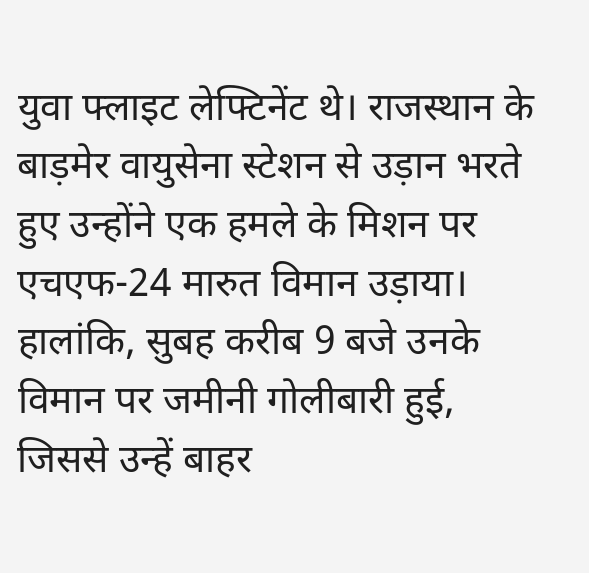युवा फ्लाइट लेफ्टिनेंट थे। राजस्थान के बाड़मेर वायुसेना स्टेशन से उड़ान भरते हुए उन्होंने एक हमले के मिशन पर एचएफ-24 मारुत विमान उड़ाया। हालांकि, सुबह करीब 9 बजे उनके विमान पर जमीनी गोलीबारी हुई, जिससे उन्हें बाहर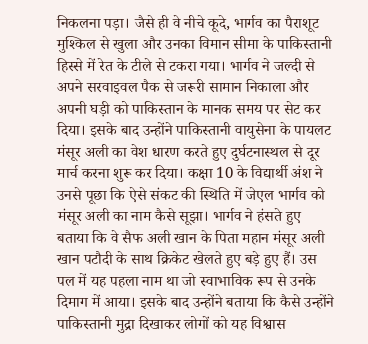निकलना पड़ा। जैसे ही वे नीचे कूदे, भार्गव का पैराशूट मुश्किल से खुला और उनका विमान सीमा के पाकिस्तानी हिस्से में रेत के टीले से टकरा गया। भार्गव ने जल्दी से अपने सरवाइवल पैक से जरूरी सामान निकाला और अपनी घड़ी को पाकिस्तान के मानक समय पर सेट कर दिया। इसके बाद उन्होंने पाकिस्तानी वायुसेना के पायलट मंसूर अली का वेश धारण करते हुए दुर्घटनास्थल से दूर मार्च करना शुरू कर दिया। कक्षा 10 के विद्यार्थी अंश ने उनसे पूछा कि ऐसे संकट की स्थिति में जेएल भार्गव को मंसूर अली का नाम कैसे सूझा। भार्गव ने हंसते हुए बताया कि वे सैफ अली खान के पिता महान मंसूर अली खान पटौदी के साथ क्रिकेट खेलते हुए बड़े हुए हैं। उस पल में यह पहला नाम था जो स्वाभाविक रूप से उनके दिमाग में आया। इसके बाद उन्होंने बताया कि कैसे उन्होंने पाकिस्तानी मुद्रा दिखाकर लोगों को यह विश्वास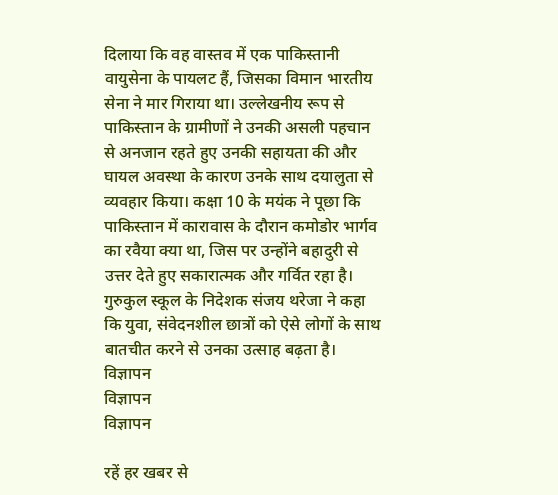दिलाया कि वह वास्तव में एक पाकिस्तानी वायुसेना के पायलट हैं, जिसका विमान भारतीय सेना ने मार गिराया था। उल्लेखनीय रूप से पाकिस्तान के ग्रामीणों ने उनकी असली पहचान से अनजान रहते हुए उनकी सहायता की और घायल अवस्था के कारण उनके साथ दयालुता से व्यवहार किया। कक्षा 10 के मयंक ने पूछा कि पाकिस्तान में कारावास के दौरान कमोडोर भार्गव का रवैया क्या था, जिस पर उन्होंने बहादुरी से उत्तर देते हुए सकारात्मक और गर्वित रहा है। गुरुकुल स्कूल के निदेशक संजय थरेजा ने कहा कि युवा, संवेदनशील छात्रों को ऐसे लोगों के साथ बातचीत करने से उनका उत्साह बढ़ता है।
विज्ञापन
विज्ञापन
विज्ञापन

रहें हर खबर से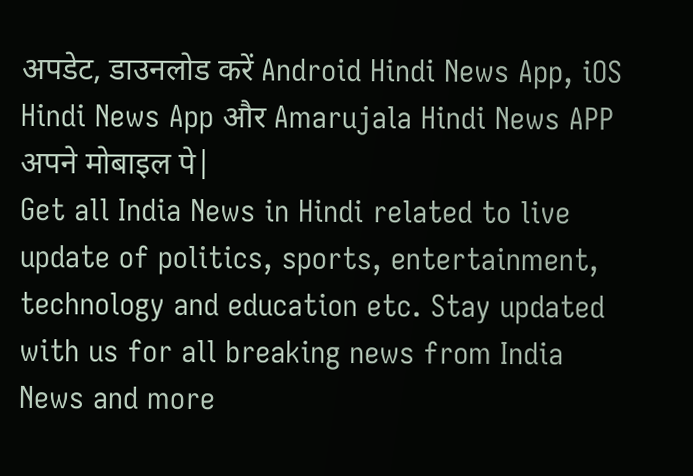अपडेट, डाउनलोड करें Android Hindi News App, iOS Hindi News App और Amarujala Hindi News APP अपने मोबाइल पे|
Get all India News in Hindi related to live update of politics, sports, entertainment, technology and education etc. Stay updated with us for all breaking news from India News and more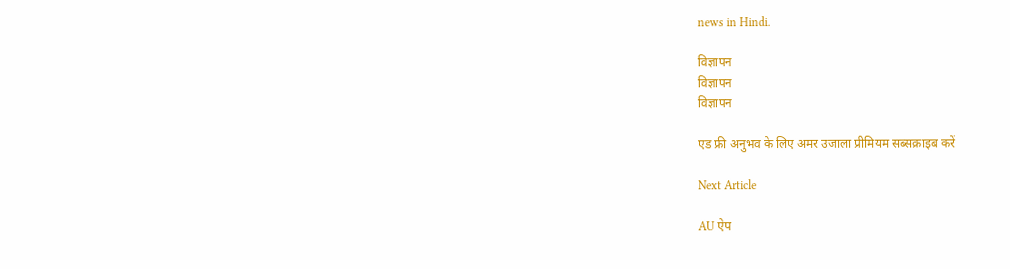news in Hindi.

विज्ञापन
विज्ञापन
विज्ञापन

एड फ्री अनुभव के लिए अमर उजाला प्रीमियम सब्सक्राइब करें

Next Article

AU ऐप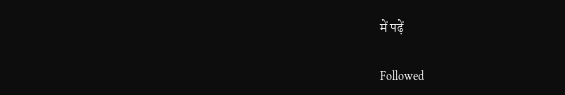में पढ़ें

Followed